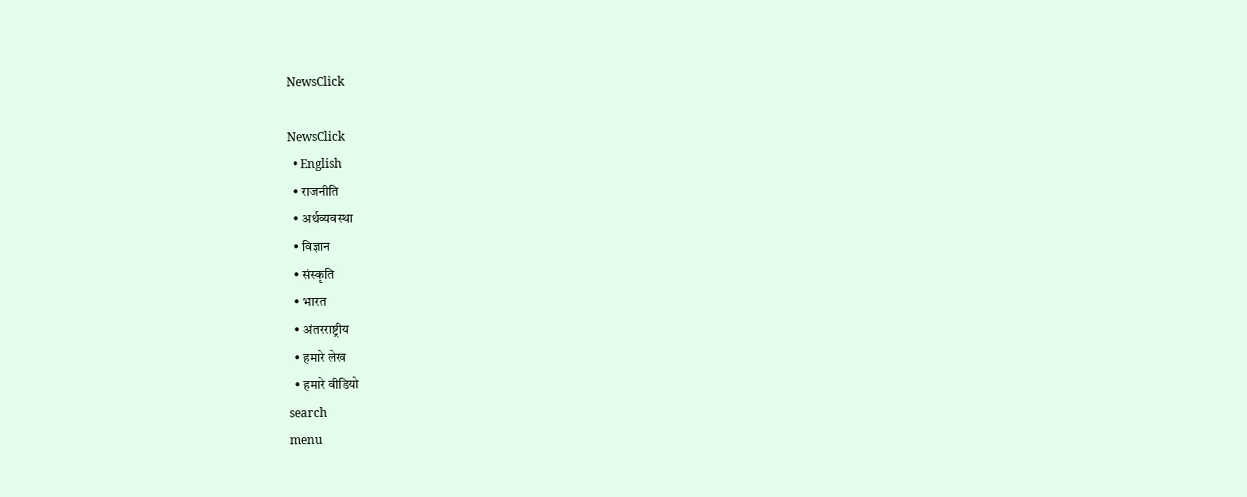NewsClick

NewsClick
  • English
  • राजनीति
  • अर्थव्यवस्था
  • विज्ञान
  • संस्कृति
  • भारत
  • अंतरराष्ट्रीय
  • हमारे लेख
  • हमारे वीडियो
search
menu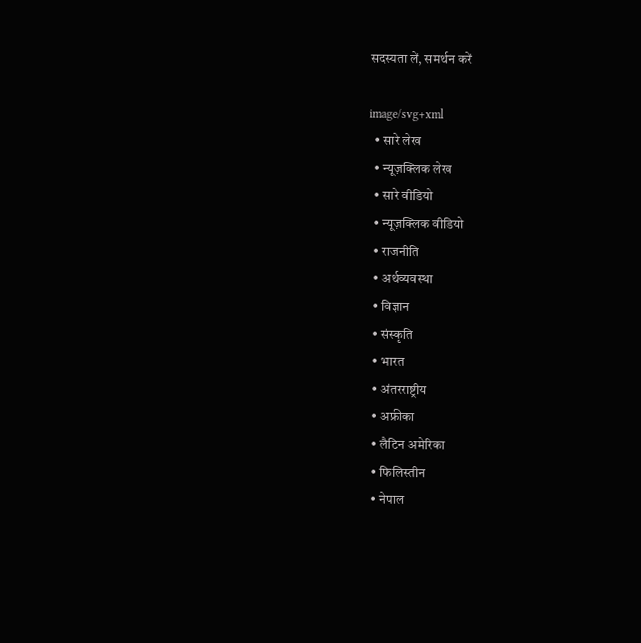सदस्यता लें, समर्थन करें

image/svg+xml
  • सारे लेख
  • न्यूज़क्लिक लेख
  • सारे वीडियो
  • न्यूज़क्लिक वीडियो
  • राजनीति
  • अर्थव्यवस्था
  • विज्ञान
  • संस्कृति
  • भारत
  • अंतरराष्ट्रीय
  • अफ्रीका
  • लैटिन अमेरिका
  • फिलिस्तीन
  • नेपाल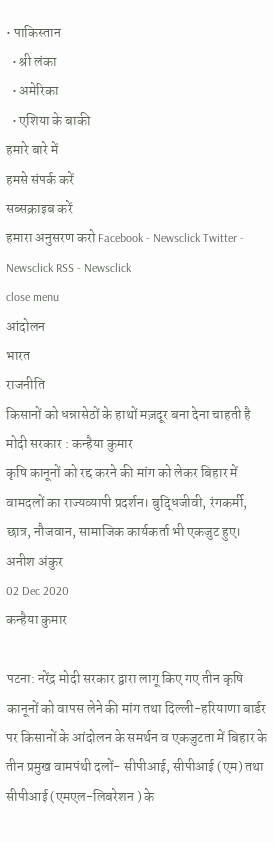• पाकिस्तान
  • श्री लंका
  • अमेरिका
  • एशिया के बाकी
हमारे बारे में
हमसे संपर्क करें
सब्सक्राइब करें
हमारा अनुसरण करो Facebook - Newsclick Twitter - Newsclick RSS - Newsclick
close menu
आंदोलन
भारत
राजनीति
किसानों को धन्नासेठों के हाथों मज़दूर बना देना चाहती है मोदी सरकार : कन्हैया कुमार
कृषि कानूनों को रद्द करने की मांग को लेकर बिहार में वामदलों का राज्यव्यापी प्रदर्शन। बुद्धिजीवी, रंगकर्मी, छात्र, नौजवान, सामाजिक कार्यकर्ता भी एकजुट हुए।
अनीश अंकुर
02 Dec 2020
कन्हैया कुमार

पटना: नरेंद्र मोदी सरकार द्वारा लागू किए गए तीन कृषि कानूनों को वापस लेने की मांग तथा दिल्ली-हरियाणा बार्डर पर किसानों के आंदोलन के समर्थन व एकजुटता में बिहार के तीन प्रमुख वामपंथी दलों- सीपीआई, सीपीआई (एम) तथा सीपीआई (एमएल-लिबरेशन ) के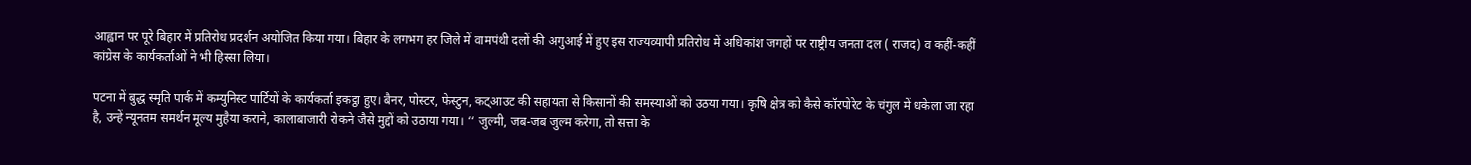आह्वान पर पूरे बिहार में प्रतिरोध प्रदर्शन अयोजित किया गया। बिहार के लगभग हर जिले में वामपंथी दलों की अगुआई में हुए इस राज्यव्यापी प्रतिरोध में अधिकांश जगहों पर राष्ट्रीय जनता दल ( राजद) व कहीं-कहीं कांग्रेस के कार्यकर्ताओं ने भी हिस्सा लिया।

पटना में बुद्ध स्मृति पार्क में कम्युनिस्ट पार्टियों के कार्यकर्ता इकट्ठा हुए। बैनर, पोस्टर, फेस्टुन, कट्आउट की सहायता से किसानों की समस्याओं को उठया गया। कृषि क्षेत्र को कैसे कॉरपोरेट के चंगुल में धकेला जा रहा है, उन्हें न्यूनतम समर्थन मूल्य मुहैया कराने, कालाबाजारी रोकने जैसे मुद्दों को उठाया गया। ‘‘ जुल्मी, जब-जब जुल्म करेगा, तो सत्ता के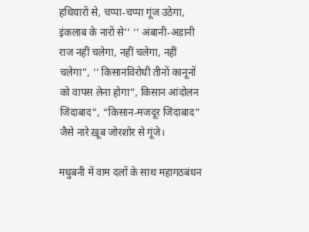हथियारों से, चप्पा-चप्पा गूंज उठेगा, इंकलाब के नारों से’’ ‘‘ अंबानी-अडानी राज नहीं चलेगा, नहीं चलेगा, नहीं चलेगा”, ‘‘ किसानविरोधी तीनों कानूनों को वापस लेना होगा”, किसान आंदोलन जिंदाबाद”, “किसान-मजदूर जिंदाबाद” जैसे नारे ख़ूब जोरशोर से गूंजे।

मधुबनी में वाम दलों के साथ महागठबंधन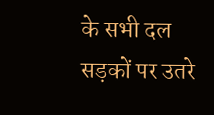के सभी दल सड़कों पर उतरे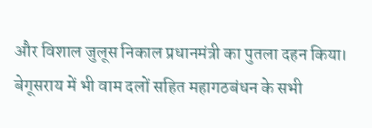और विशाल जुलूस निकाल प्रधानमंत्री का पुतला दहन किया। बेगूसराय में भी वाम दलों सहित महागठबंधन के सभी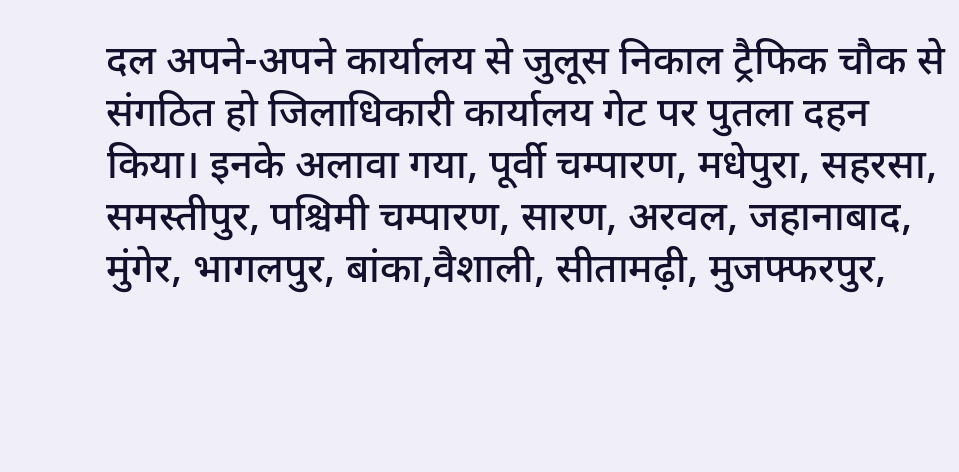दल अपने-अपने कार्यालय से जुलूस निकाल ट्रैफिक चौक से संगठित हो जिलाधिकारी कार्यालय गेट पर पुतला दहन किया। इनके अलावा गया, पूर्वी चम्पारण, मधेपुरा, सहरसा, समस्तीपुर, पश्चिमी चम्पारण, सारण, अरवल, जहानाबाद, मुंगेर, भागलपुर, बांका,वैशाली, सीतामढ़ी, मुजफ्फरपुर,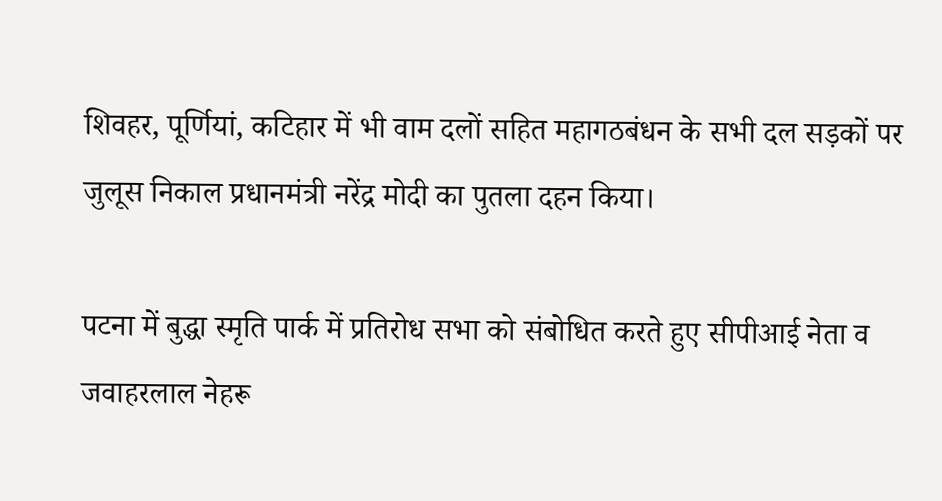शिवहर, पूर्णियां, कटिहार में भी वाम दलों सहित महागठबंधन के सभी दल सड़कों पर जुलूस निकाल प्रधानमंत्री नरेंद्र मोदी का पुतला दहन किया।

पटना में बुद्धा स्मृति पार्क में प्रतिरोध सभा को संबोधित करते हुए सीपीआई नेता व जवाहरलाल नेहरू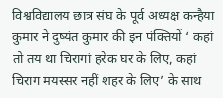विश्वविद्यालय छात्र संघ के पूर्व अध्यक्ष कन्हैया कुमार ने दुष्यंत कुमार की इन पंक्तियों ‘ कहां तो तय था चिरागां हरेक घर के लिए, कहां चिराग मयस्सर नहीं शहर के लिए’ के साथ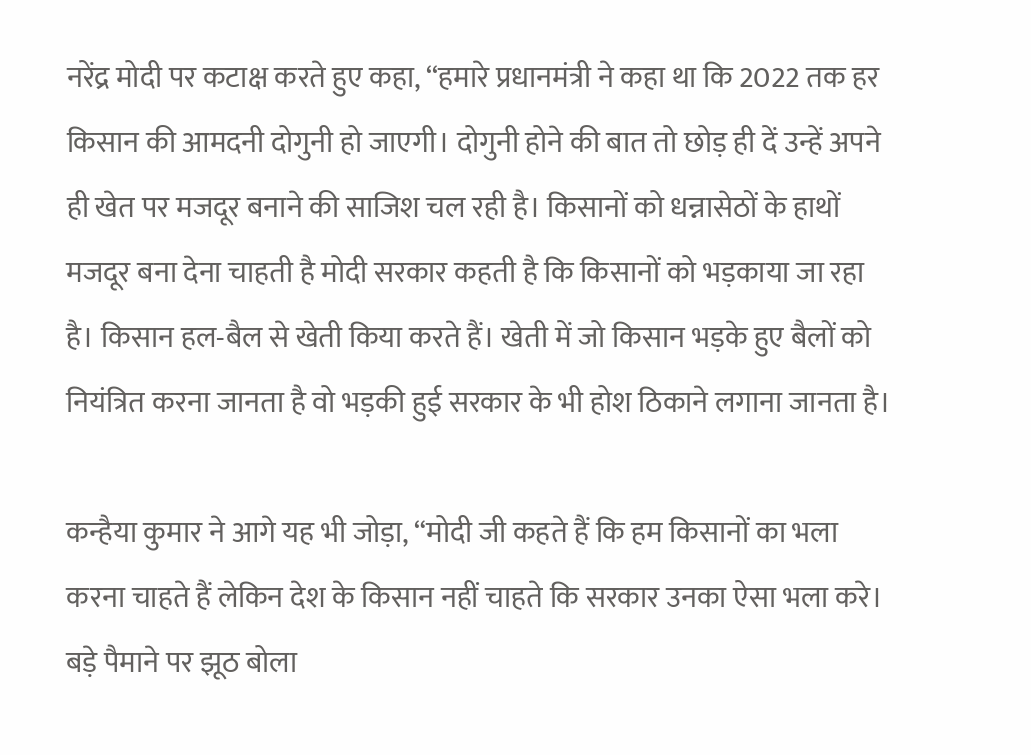नरेंद्र मोदी पर कटाक्ष करते हुए कहा, ‘‘हमारे प्रधानमंत्री ने कहा था कि 2022 तक हर किसान की आमदनी दोगुनी हो जाएगी। दोगुनी होने की बात तो छोड़ ही दें उन्हें अपने ही खेत पर मजदूर बनाने की साजिश चल रही है। किसानों को धन्नासेठों के हाथों मजदूर बना देना चाहती है मोदी सरकार कहती है कि किसानों को भड़काया जा रहा है। किसान हल-बैल से खेती किया करते हैं। खेती में जो किसान भड़के हुए बैलों को नियंत्रित करना जानता है वो भड़की हुई सरकार के भी होश ठिकाने लगाना जानता है।

कन्हैया कुमार ने आगे यह भी जोड़ा, “मोदी जी कहते हैं कि हम किसानों का भला करना चाहते हैं लेकिन देश के किसान नहीं चाहते कि सरकार उनका ऐसा भला करे। बड़े पैमाने पर झूठ बोला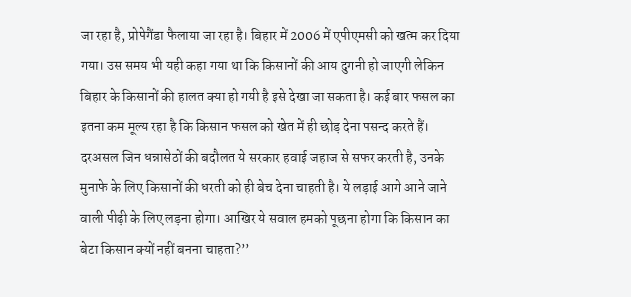जा रहा है, प्रोपेगैंडा फैलाया जा रहा है। बिहार में 2006 में एपीएमसी को खत्म कर दिया गया। उस समय भी यही कहा गया था कि किसानों की आय दुगनी हो जाएगी लेकिन बिहार के किसानों की हालत क्या हो गयी है इसे देखा जा सकता है। कई बार फसल का इतना कम मूल्य रहा है कि किसान फसल को खेत में ही छोड़ देना पसन्द करते हैं। दरअसल जिन धन्नासेठों की बदौलत ये सरकार हवाई जहाज से सफर करती है, उनके मुनाफे के लिए किसानों की धरती को ही बेच देना चाहती है। ये लड़ाई आगे आने जाने वाली पीढ़ी के लिए लड़ना होगा। आखिर ये सवाल हमको पूछना होगा कि किसान का बेटा किसान क्यों नहीं बनना चाहता?’’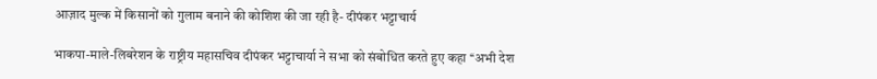आज़ाद मुल्क में किसानों को गुलाम बनाने की कोशिश की जा रही है- दीपंकर भट्टाचार्य

भाकपा-माले-लिबरेशन के राष्ट्रीय महासचिव दीपंकर भट्टाचार्या ने सभा को संबोधित करते हुए कहा ‘‘अभी देश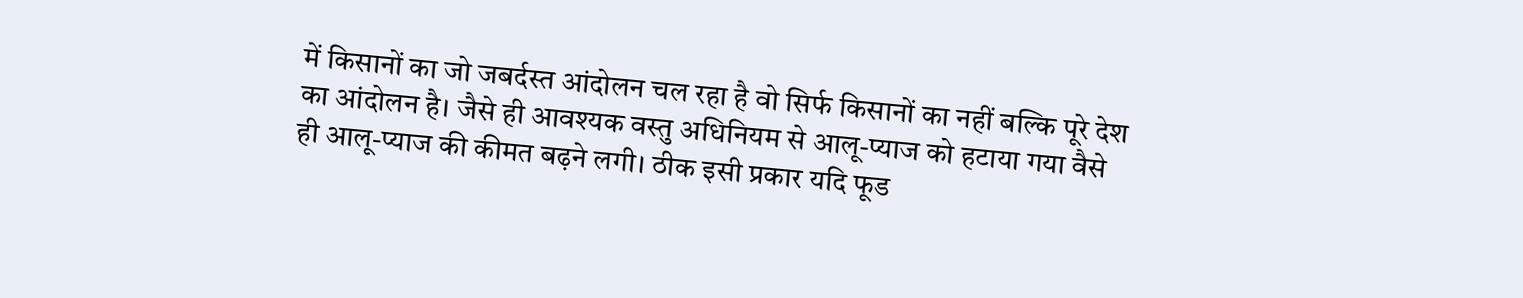में किसानों का जो जबर्दस्त आंदोलन चल रहा है वो सिर्फ किसानों का नहीं बल्कि पूरे देश का आंदोलन है। जैसे ही आवश्यक वस्तु अधिनियम से आलू-प्याज को हटाया गया वैसे ही आलू-प्याज की कीमत बढ़ने लगी। ठीक इसी प्रकार यदि फूड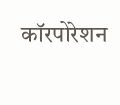कॉरपोरेशन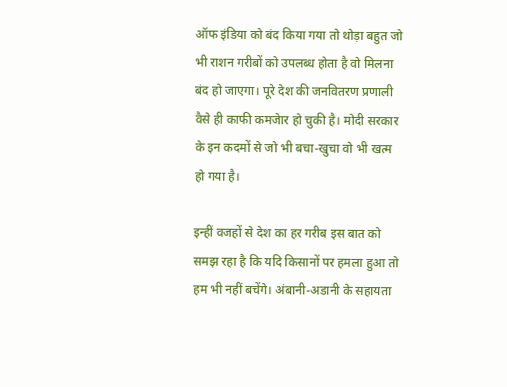ऑफ इंडिया को बंद किया गया तो थोड़ा बहुत जो भी राशन गरीबों को उपलब्ध होता है वो मिलना बंद हो जाएगा। पूरे देश की जनवितरण प्रणाली वैसे ही काफी कमजेार हो चुकी है। मोदी सरकार के इन कदमों से जो भी बचा-खुचा वो भी खत्म हो गया है।

इन्हीं वजहों से देश का हर गरीब इस बात को समझ रहा है कि यदि किसानों पर हमला हुआ तो हम भी नहीं बचेंगे। अंबानी-अडानी के सहायता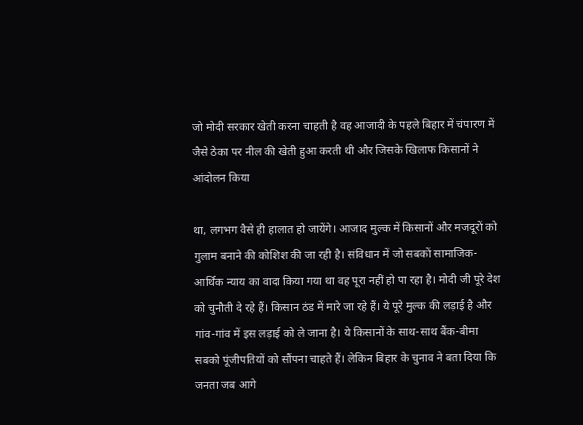जो मोदी सरकार खेती करना चाहती है वह आजादी के पहले बिहार में चंपारण में जैसे ठेका पर नील की खेती हुआ करती थी और जिसके खिलाफ किसानों ने आंदोलन किया

था, लगभग वैसे ही हालात हो जायेंगे। आजाद मुल्क में किसानों और मजदूरों को गुलाम बनाने की कोशिश की जा रही है। संविधान में जो सबकों सामाजिक-आर्थिक न्याय का वादा किया गया था वह पूरा नहीं हो पा रहा है। मोदी जी पूरे देश को चुनौती दे रहे हैं। किसान ठंड में मारे जा रहे हैं। ये पूरे मुल्क की लड़ाई है और गांव-गांव में इस लड़ाई को ले जाना है। ये किसानों के साथ-साथ बैंक-बीमा सबको पूंजीपतियों को सौंपना चाहते हैं। लेकिन बिहार के चुनाव ने बता दिया कि जनता जब आगे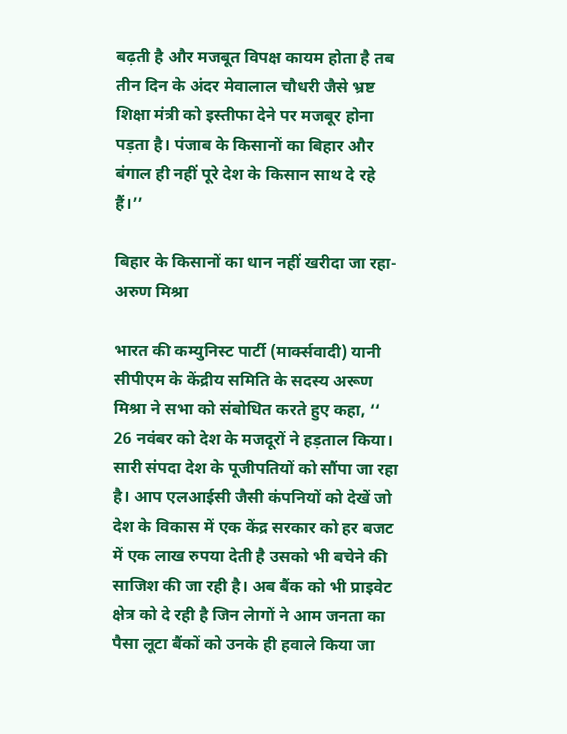बढ़ती है और मजबूत विपक्ष कायम होता है तब तीन दिन के अंदर मेवालाल चौधरी जैसे भ्रष्ट शिक्षा मंत्री को इस्तीफा देने पर मजबूर होना पड़ता है। पंजाब के किसानों का बिहार और बंगाल ही नहीं पूरे देश के किसान साथ दे रहे हैं।’’

बिहार के किसानों का धान नहीं खरीदा जा रहा- अरुण मिश्रा

भारत की कम्युनिस्ट पार्टी (मार्क्सवादी) यानी सीपीएम के केंद्रीय समिति के सदस्य अरूण मिश्रा ने सभा को संबोधित करते हुए कहा, ‘‘ 26 नवंबर को देश के मजदूरों ने हड़ताल किया। सारी संपदा देश के पूजीपतियों को सौंपा जा रहा है। आप एलआईसी जैसी कंपनियों को देखें जो देश के विकास में एक केंद्र सरकार को हर बजट में एक लाख रुपया देती है उसको भी बचेने की साजिश की जा रही है। अब बैंक को भी प्राइवेट क्षेत्र को दे रही है जिन लेागों ने आम जनता का पैसा लूटा बैंकों को उनके ही हवाले किया जा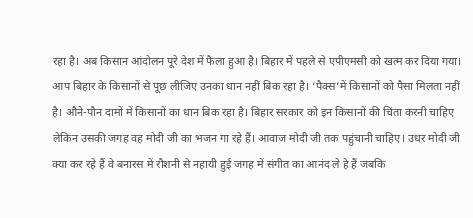रहा है। अब किसान आंदोलन पूरे देश में फैला हुआ है। बिहार में पहले से एपीएमसी को खत्म कर दिया गया। आप बिहार के किसानों से पूछ लीजिए उनका धान नहीं बिक रहा है। ‘पैक्स’में किसानों को पैसा मिलता नहीं है। औने-पौन दामों में किसानों का धान बिक रहा है। बिहार सरकार को इन किसानों की चिंता करनी चाहिए लेकिन उसकी जगह वह मोदी जी का भजन गा रहे हैं। आवाज मोदी जी तक पहुंचानी चाहिए। उधर मोदी जी क्या कर रहे हैं वे बनारस में रौशनी से नहायी हुई जगह में संगीत का आनंद ले हे हैं जबकि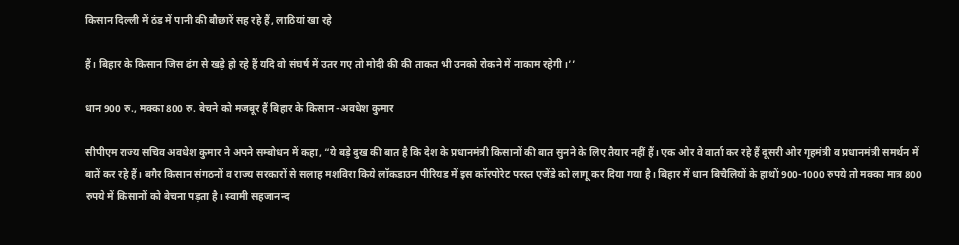किसान दिल्ली में ठंड में पानी की बौछारें सह रहे हैं, लाठियां खा रहे

हैं। बिहार के किसान जिस ढंग से खड़े हो रहे हैं यदि वो संघर्ष में उतर गए तो मोदी की की ताकत भी उनको रोकने में नाकाम रहेगी।’’

धान 900 रु., मक्का 800 रु. बेचने को मजबूर हैं बिहार के किसान -अवधेश कुमार

सीपीएम राज्य सचिव अवधेश कुमार ने अपने सम्बोधन में कहा, “ये बड़े दुख की बात है कि देश के प्रधानमंत्री किसानों की बात सुनने के लिए तैयार नहीं हैं। एक ओर वे वार्ता कर रहे हैं दूसरी ओर गृहमंत्री व प्रधानमंत्री समर्थन में बातें कर रहे हैं। बगैर किसान संगठनों व राज्य सरकारों से सलाह मशविरा किये लॉकडाउन पीरियड में इस कॉरपोरेट परस्त एजेंडे को लागू कर दिया गया है। बिहार में धान बिचैलियों के हाथों 900-1000 रुपये तो मक्का मात्र 800 रुपये में किसानों को बेचना पड़ता है। स्वामी सहजानन्द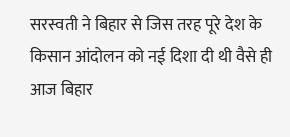सरस्वती ने बिहार से जिस तरह पूरे देश के किसान आंदोलन को नई दिशा दी थी वैसे ही आज बिहार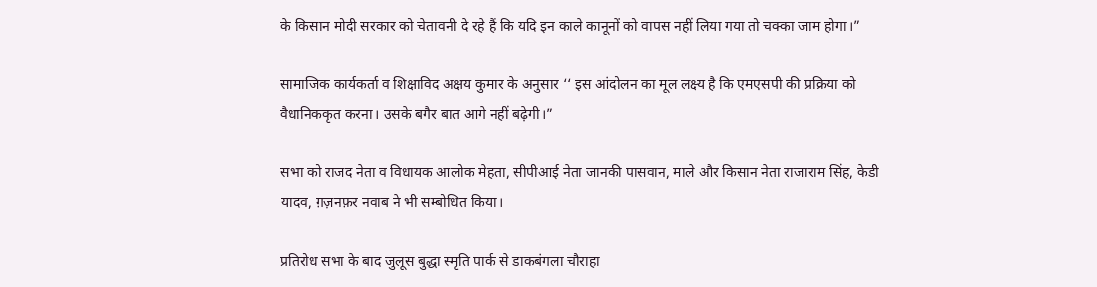के किसान मोदी सरकार को चेतावनी दे रहे हैं कि यदि इन काले कानूनों को वापस नहीं लिया गया तो चक्का जाम होगा।”

सामाजिक कार्यकर्ता व शिक्षाविद अक्षय कुमार के अनुसार ‘‘ इस आंदोलन का मूल लक्ष्य है कि एमएसपी की प्रक्रिया को वैधानिककृत करना। उसके बगैर बात आगे नहीं बढ़ेगी।”

सभा को राजद नेता व विधायक आलोक मेहता, सीपीआई नेता जानकी पासवान, माले और किसान नेता राजाराम सिंह, केडी यादव, ग़ज़नफ़र नवाब ने भी सम्बोधित किया।

प्रतिरोध सभा के बाद जुलूस बुद्धा स्मृति पार्क से डाकबंगला चौराहा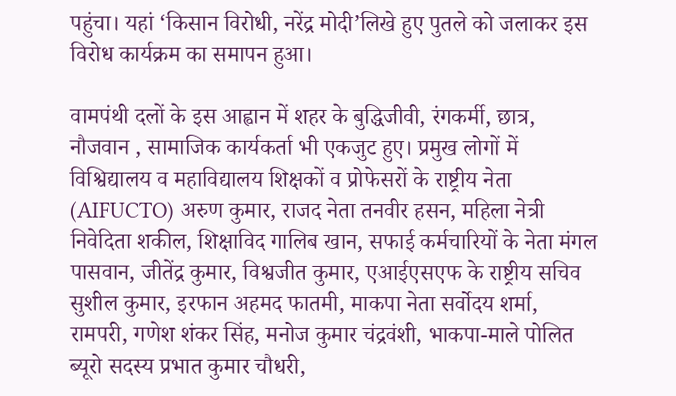पहुंचा। यहां ‘किसान विरोधी, नरेंद्र मोदी’लिखे हुए पुतले को जलाकर इस विरोध कार्यक्रम का समापन हुआ।

वामपंथी दलों के इस आह्वान में शहर के बुद्धिजीवी, रंगकर्मी, छात्र, नौजवान , सामाजिक कार्यकर्ता भी एकजुट हुए। प्रमुख लोगों में विश्विद्यालय व महाविद्यालय शिक्षकों व प्रोफेसरों के राष्ट्रीय नेता (AIFUCTO) अरुण कुमार, राजद नेता तनवीर हसन, महिला नेत्री निवेदिता शकील, शिक्षाविद गालिब खान, सफाई कर्मचारियों के नेता मंगल पासवान, जीतेंद्र कुमार, विश्वजीत कुमार, एआईएसएफ के राष्ट्रीय सचिव सुशील कुमार, इरफान अहमद फातमी, माकपा नेता सर्वोदय शर्मा, रामपरी, गणेश शंकर सिंह, मनोज कुमार चंद्रवंशी, भाकपा-माले पोलित ब्यूरो सदस्य प्रभात कुमार चौधरी,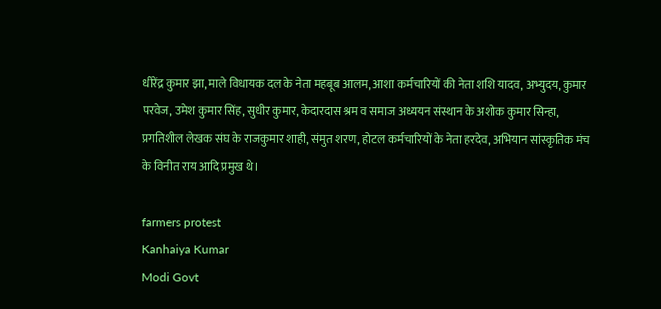धीरेंद्र कुमार झा, माले विधायक दल के नेता महबूब आलम, आशा कर्मचारियों की नेता शशि यादव, अभ्युदय, कुमार परवेज, उमेश कुमार सिंह, सुधीर कुमार, केदारदास श्रम व समाज अध्ययन संस्थान के अशोक कुमार सिन्हा, प्रगतिशील लेखक संघ के राजकुमार शाही, संमुत शरण, होटल कर्मचारियों के नेता हरदेव, अभियान सांस्कृतिक मंच के विनीत राय आदि प्रमुख थे।

farmers protest
Kanhaiya Kumar
Modi Govt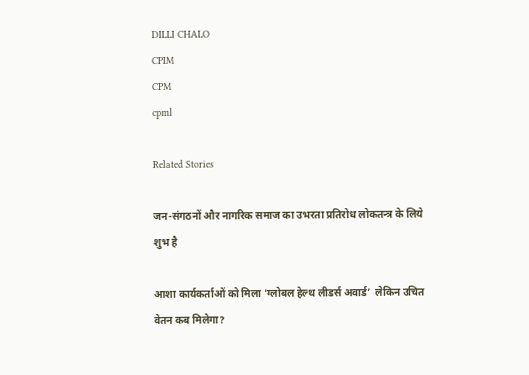DILLI CHALO
CPIM
CPM
cpml

Related Stories

जन-संगठनों और नागरिक समाज का उभरता प्रतिरोध लोकतन्त्र के लिये शुभ है

आशा कार्यकर्ताओं को मिला 'ग्लोबल हेल्थ लीडर्स अवार्ड’  लेकिन उचित वेतन कब मिलेगा?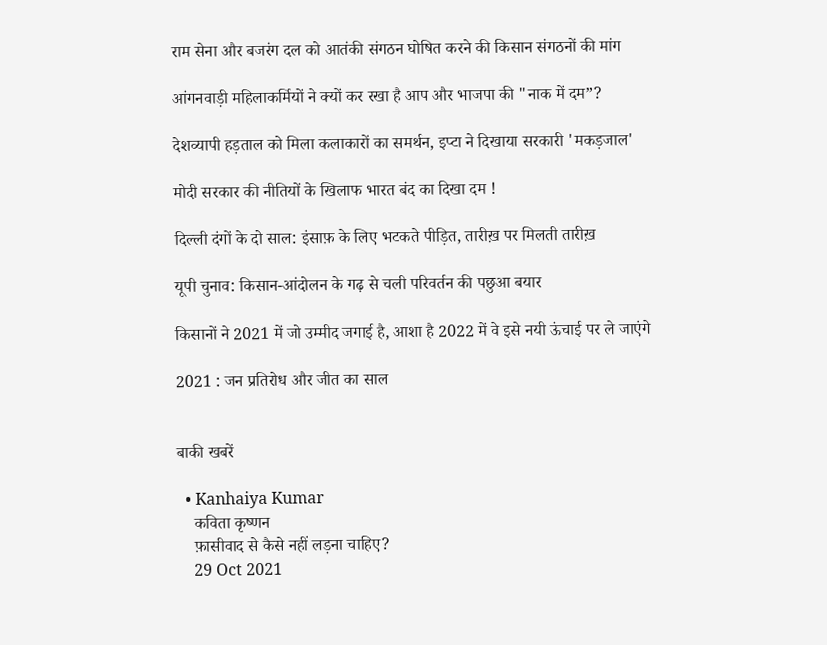राम सेना और बजरंग दल को आतंकी संगठन घोषित करने की किसान संगठनों की मांग

आंगनवाड़ी महिलाकर्मियों ने क्यों कर रखा है आप और भाजपा की "नाक में दम”?

देशव्यापी हड़ताल को मिला कलाकारों का समर्थन, इप्टा ने दिखाया सरकारी 'मकड़जाल'

मोदी सरकार की नीतियों के खिलाफ भारत बंद का दिखा दम !

दिल्ली दंगों के दो साल: इंसाफ़ के लिए भटकते पीड़ित, तारीख़ पर मिलती तारीख़

यूपी चुनाव: किसान-आंदोलन के गढ़ से चली परिवर्तन की पछुआ बयार

किसानों ने 2021 में जो उम्मीद जगाई है, आशा है 2022 में वे इसे नयी ऊंचाई पर ले जाएंगे

2021 : जन प्रतिरोध और जीत का साल


बाकी खबरें

  • Kanhaiya Kumar
    कविता कृष्णन
    फ़ासीवाद से कैसे नहीं लड़ना चाहिए?
    29 Oct 2021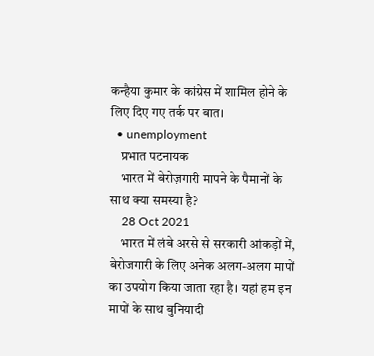कन्हैया कुमार के कांग्रेस में शामिल होने के लिए दिए गए तर्क पर बात।
  • unemployment
    प्रभात पटनायक
    भारत में बेरोज़गारी मापने के पैमानों के साथ क्या समस्या है?
    28 Oct 2021
    भारत में लंबे अरसे से सरकारी आंकड़ों में, बेरोजगारी के लिए अनेक अलग-अलग मापों का उपयोग किया जाता रहा है। यहां हम इन मापों के साथ बुनियादी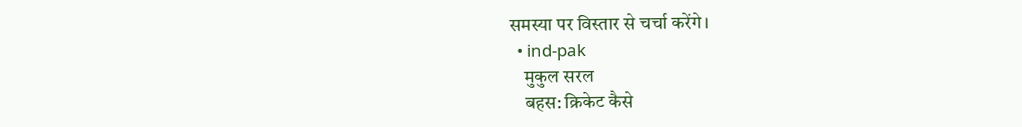समस्या पर विस्तार से चर्चा करेंगे।
  • ind-pak
    मुकुल सरल
    बहस: क्रिकेट कैसे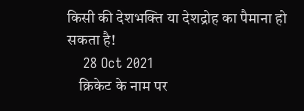किसी की देशभक्ति या देशद्रोह का पैमाना हो सकता है!
    28 Oct 2021
    क्रिकेट के नाम पर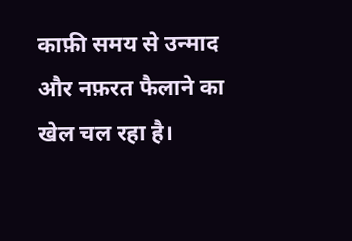काफ़ी समय से उन्माद और नफ़रत फैलाने का खेल चल रहा है।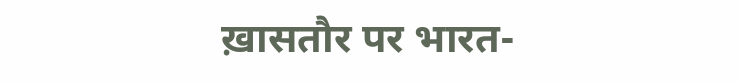ख़ासतौर पर भारत-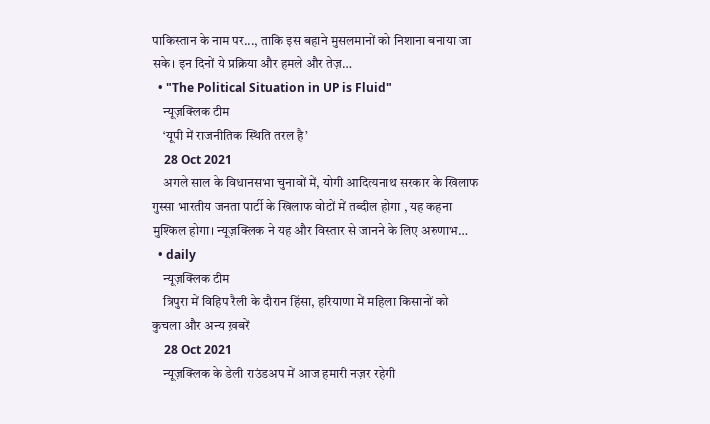पाकिस्तान के नाम पर..., ताकि इस बहाने मुसलमानों को निशाना बनाया जा सके। इन दिनों ये प्रक्रिया और हमले और तेज़…
  • "The Political Situation in UP is Fluid"
    न्यूज़क्लिक टीम
    ‘यूपी में राजनीतिक स्थिति तरल है’
    28 Oct 2021
    अगले साल के विधानसभा चुनावों में, योगी आदित्यनाथ सरकार के खिलाफ गुस्सा भारतीय जनता पार्टी के खिलाफ वोटों में तब्दील होगा , यह कहना मुश्किल होगा। न्यूज़क्लिक ने यह और विस्तार से जानने के लिए अरुणाभ…
  • daily
    न्यूज़क्लिक टीम
    त्रिपुरा में विहिप रैली के दौरान हिंसा, हरियाणा में महिला किसानों को कुचला और अन्य ख़बरें
    28 Oct 2021
    न्यूज़क्लिक के डेली राउंडअप में आज हमारी नज़र रहेगी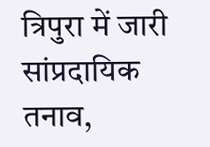त्रिपुरा में जारी सांप्रदायिक तनाव,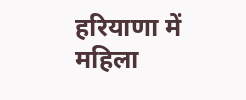हरियाणा में महिला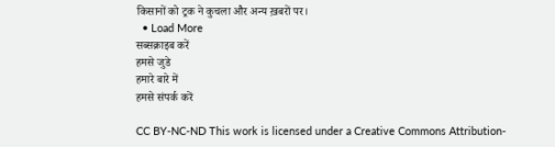किसानों को ट्रक ने कुचला और अन्य ख़बरों पर।
  • Load More
सब्सक्राइब करें
हमसे जुडे
हमारे बारे में
हमसे संपर्क करें

CC BY-NC-ND This work is licensed under a Creative Commons Attribution-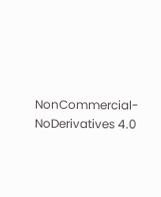NonCommercial-NoDerivatives 4.0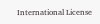International License